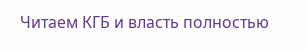Читаем КГБ и власть полностью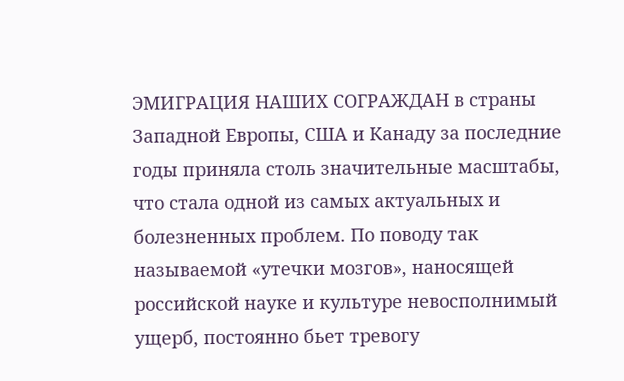ЭМИГРАЦИЯ НАШИХ СОГРАЖДАН в страны Западной Европы, США и Канаду за последние годы приняла столь значительные масштабы, что стала одной из самых актуальных и болезненных проблем. По поводу так называемой «утечки мозгов», наносящей российской науке и культуре невосполнимый ущерб, постоянно бьет тревогу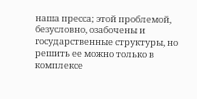наша пресса; этой проблемой, безусловно, озабочены и государственные структуры, но решить ее можно только в комплексе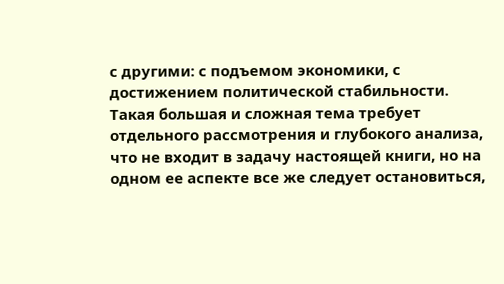с другими: с подъемом экономики, с достижением политической стабильности. Такая большая и сложная тема требует отдельного рассмотрения и глубокого анализа, что не входит в задачу настоящей книги, но на одном ее аспекте все же следует остановиться,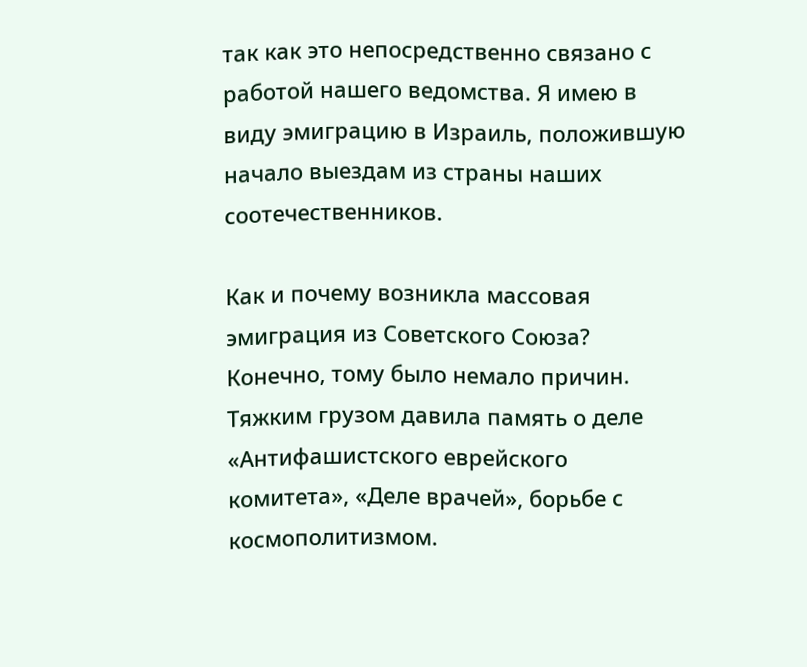так как это непосредственно связано с работой нашего ведомства. Я имею в виду эмиграцию в Израиль, положившую начало выездам из страны наших соотечественников.

Как и почему возникла массовая эмиграция из Советского Союза? Конечно, тому было немало причин. Тяжким грузом давила память о деле «Антифашистского еврейского комитета», «Деле врачей», борьбе с космополитизмом.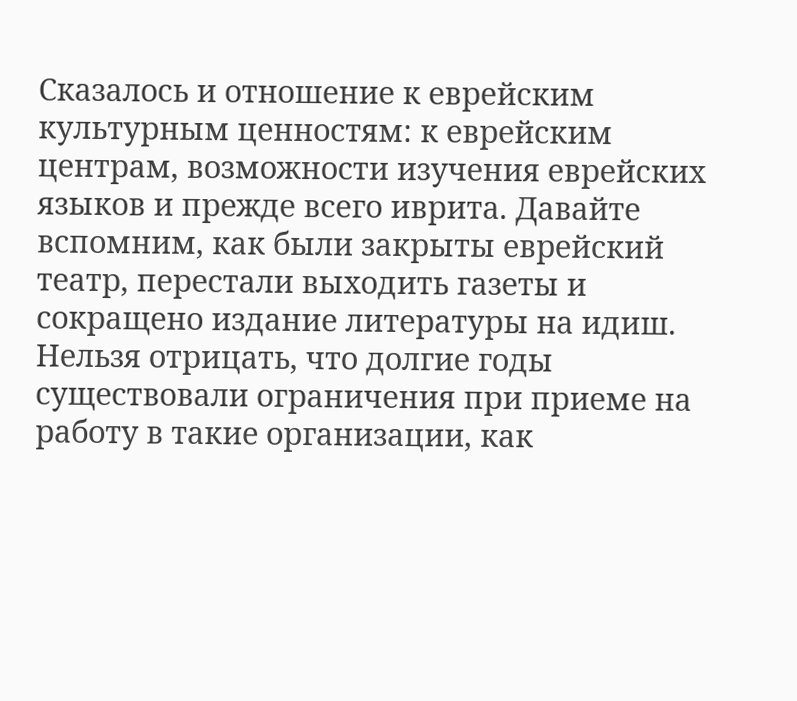Сказалось и отношение к еврейским культурным ценностям: к еврейским центрам, возможности изучения еврейских языков и прежде всего иврита. Давайте вспомним, как были закрыты еврейский театр, перестали выходить газеты и сокращено издание литературы на идиш. Нельзя отрицать, что долгие годы существовали ограничения при приеме на работу в такие организации, как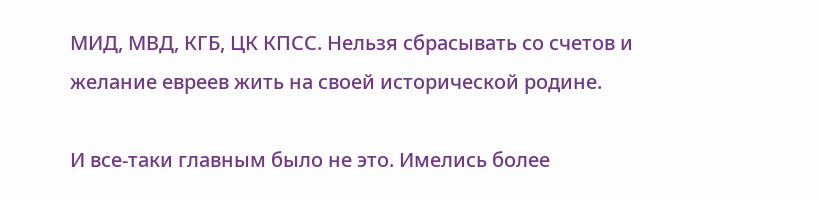МИД, МВД, КГБ, ЦК КПСС. Нельзя сбрасывать со счетов и желание евреев жить на своей исторической родине.

И все-таки главным было не это. Имелись более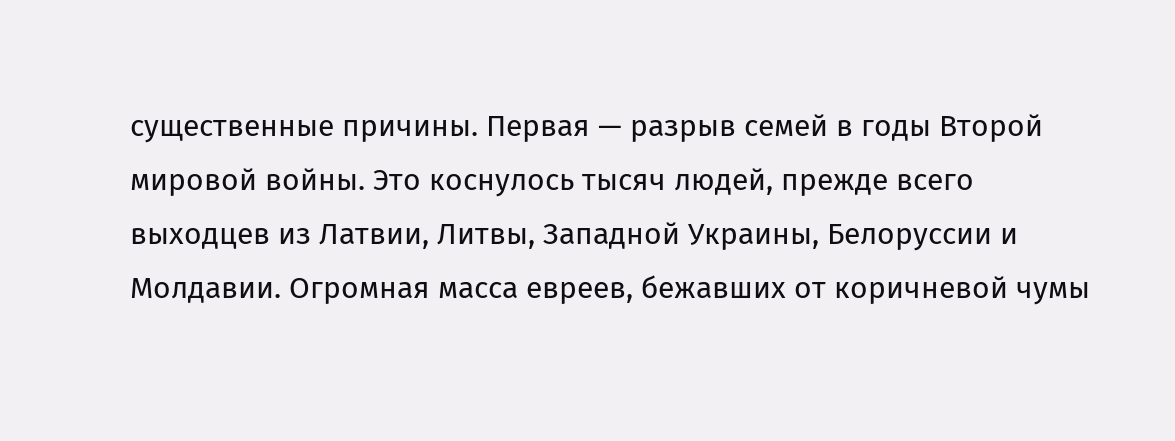существенные причины. Первая — разрыв семей в годы Второй мировой войны. Это коснулось тысяч людей, прежде всего выходцев из Латвии, Литвы, Западной Украины, Белоруссии и Молдавии. Огромная масса евреев, бежавших от коричневой чумы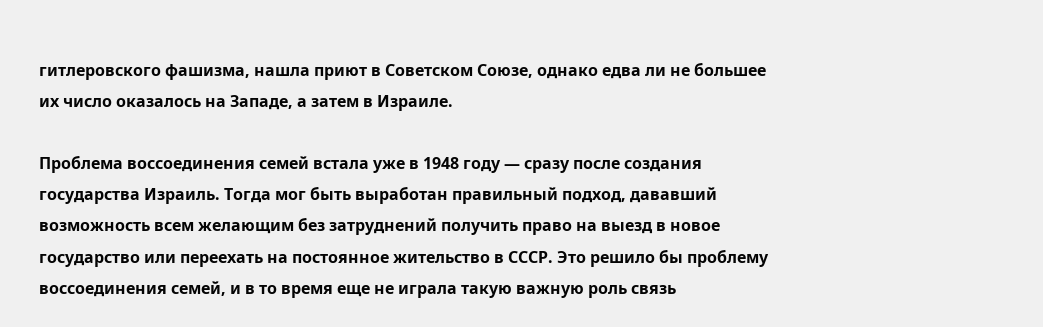гитлеровского фашизма, нашла приют в Советском Союзе, однако едва ли не большее их число оказалось на Западе, а затем в Израиле.

Проблема воссоединения семей встала уже в 1948 году — сразу после создания государства Израиль. Тогда мог быть выработан правильный подход, дававший возможность всем желающим без затруднений получить право на выезд в новое государство или переехать на постоянное жительство в СССР. Это решило бы проблему воссоединения семей, и в то время еще не играла такую важную роль связь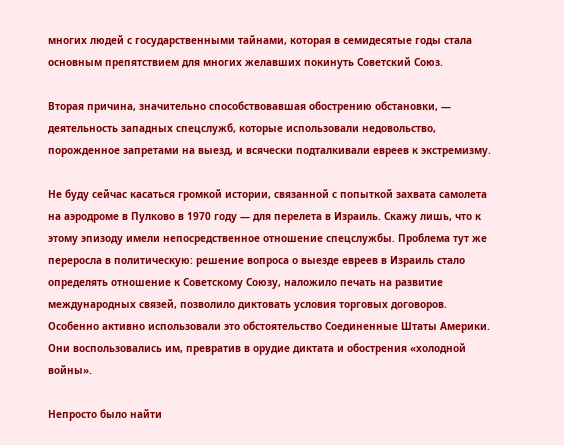многих людей с государственными тайнами, которая в семидесятые годы стала основным препятствием для многих желавших покинуть Советский Союз.

Вторая причина, значительно способствовавшая обострению обстановки, — деятельность западных спецслужб, которые использовали недовольство, порожденное запретами на выезд, и всячески подталкивали евреев к экстремизму.

Не буду сейчас касаться громкой истории, связанной с попыткой захвата самолета на аэродроме в Пулково в 1970 году — для перелета в Израиль. Скажу лишь, что к этому эпизоду имели непосредственное отношение спецслужбы. Проблема тут же переросла в политическую: решение вопроса о выезде евреев в Израиль стало определять отношение к Советскому Союзу, наложило печать на развитие международных связей, позволило диктовать условия торговых договоров. Особенно активно использовали это обстоятельство Соединенные Штаты Америки. Они воспользовались им, превратив в орудие диктата и обострения «холодной войны».

Непросто было найти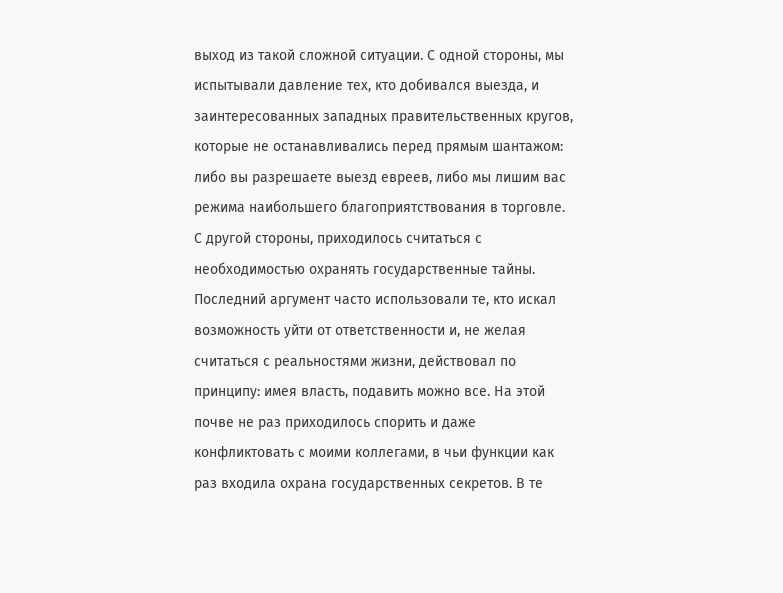выход из такой сложной ситуации. С одной стороны, мы испытывали давление тех, кто добивался выезда, и заинтересованных западных правительственных кругов, которые не останавливались перед прямым шантажом: либо вы разрешаете выезд евреев, либо мы лишим вас режима наибольшего благоприятствования в торговле. С другой стороны, приходилось считаться с необходимостью охранять государственные тайны. Последний аргумент часто использовали те, кто искал возможность уйти от ответственности и, не желая считаться с реальностями жизни, действовал по принципу: имея власть, подавить можно все. На этой почве не раз приходилось спорить и даже конфликтовать с моими коллегами, в чьи функции как раз входила охрана государственных секретов. В те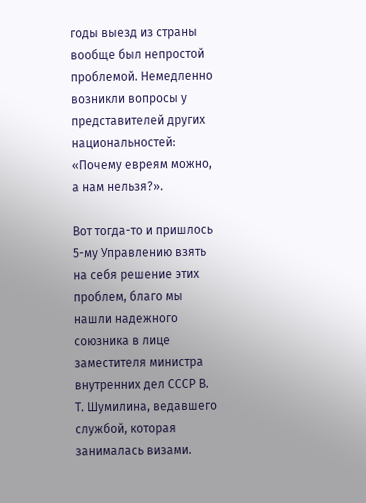годы выезд из страны вообще был непростой проблемой. Немедленно возникли вопросы у представителей других национальностей: «Почему евреям можно, а нам нельзя?».

Вот тогда-то и пришлось 5-му Управлению взять на себя решение этих проблем, благо мы нашли надежного союзника в лице заместителя министра внутренних дел СССР В. Т. Шумилина, ведавшего службой, которая занималась визами.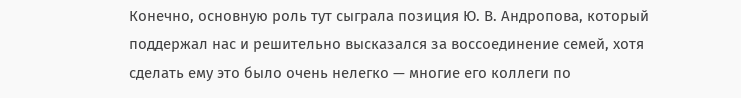Конечно, основную роль тут сыграла позиция Ю. В. Андропова, который поддержал нас и решительно высказался за воссоединение семей, хотя сделать ему это было очень нелегко — многие его коллеги по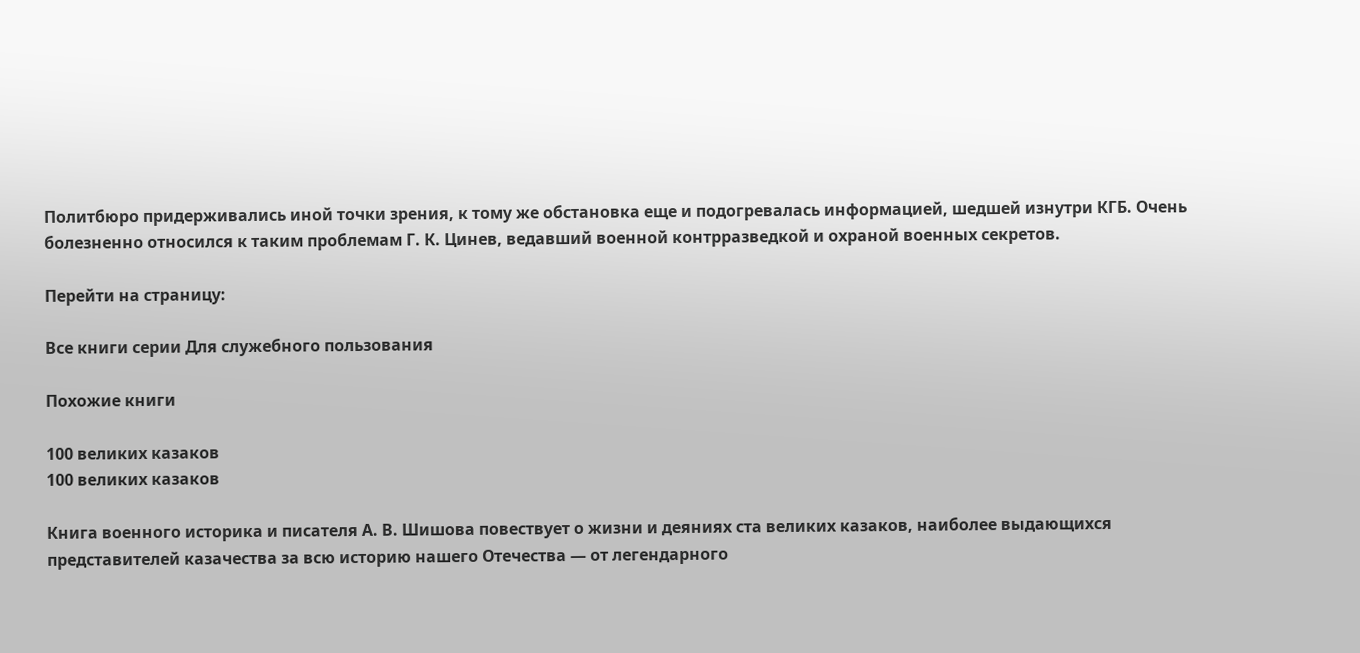Политбюро придерживались иной точки зрения, к тому же обстановка еще и подогревалась информацией, шедшей изнутри КГБ. Очень болезненно относился к таким проблемам Г. К. Цинев, ведавший военной контрразведкой и охраной военных секретов.

Перейти на страницу:

Все книги серии Для служебного пользования

Похожие книги

100 великих казаков
100 великих казаков

Книга военного историка и писателя А. В. Шишова повествует о жизни и деяниях ста великих казаков, наиболее выдающихся представителей казачества за всю историю нашего Отечества — от легендарного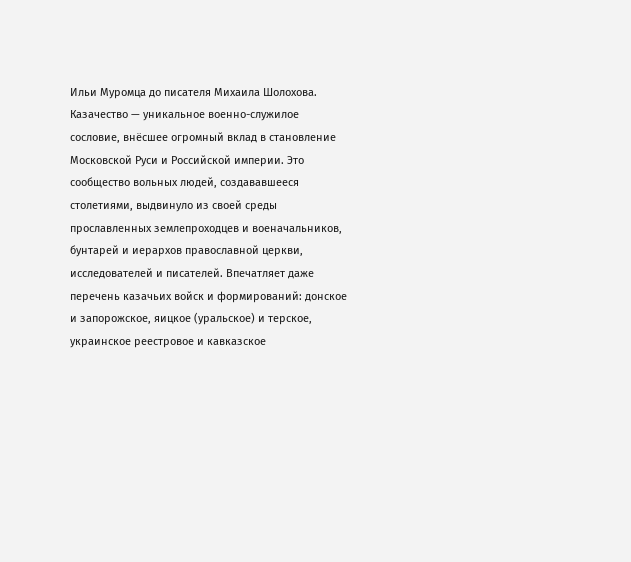Ильи Муромца до писателя Михаила Шолохова. Казачество — уникальное военно-служилое сословие, внёсшее огромный вклад в становление Московской Руси и Российской империи. Это сообщество вольных людей, создававшееся столетиями, выдвинуло из своей среды прославленных землепроходцев и военачальников, бунтарей и иерархов православной церкви, исследователей и писателей. Впечатляет даже перечень казачьих войск и формирований: донское и запорожское, яицкое (уральское) и терское, украинское реестровое и кавказское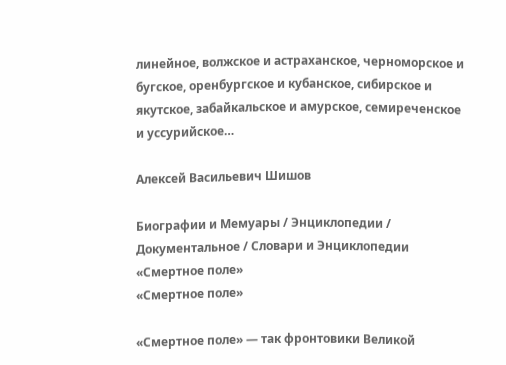линейное, волжское и астраханское, черноморское и бугское, оренбургское и кубанское, сибирское и якутское, забайкальское и амурское, семиреченское и уссурийское…

Алексей Васильевич Шишов

Биографии и Мемуары / Энциклопедии / Документальное / Словари и Энциклопедии
«Смертное поле»
«Смертное поле»

«Смертное поле» — так фронтовики Великой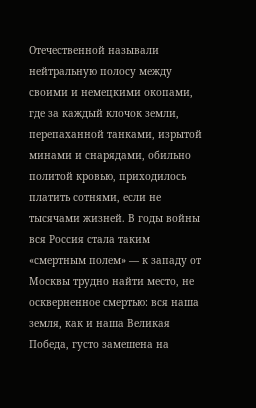Отечественной называли нейтральную полосу между своими и немецкими окопами, где за каждый клочок земли, перепаханной танками, изрытой минами и снарядами, обильно политой кровью, приходилось платить сотнями, если не тысячами жизней. В годы войны вся Россия стала таким «смертным полем» — к западу от Москвы трудно найти место, не оскверненное смертью: вся наша земля, как и наша Великая Победа, густо замешена на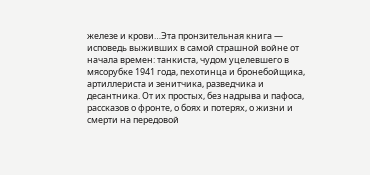железе и крови…Эта пронзительная книга — исповедь выживших в самой страшной войне от начала времен: танкиста, чудом уцелевшего в мясорубке 1941 года, пехотинца и бронебойщика, артиллериста и зенитчика, разведчика и десантника. От их простых, без надрыва и пафоса, рассказов о фронте, о боях и потерях, о жизни и смерти на передовой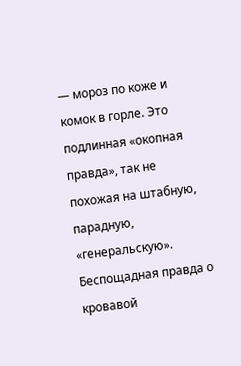— мороз по коже и комок в горле. Это подлинная «окопная правда», так не похожая на штабную, парадную, «генеральскую». Беспощадная правда о кровавой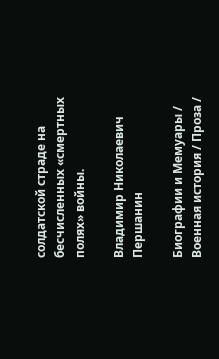солдатской страде на бесчисленных «смертных полях» войны.

Владимир Николаевич Першанин

Биографии и Мемуары / Военная история / Проза /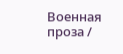Военная проза /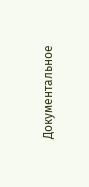Документальное